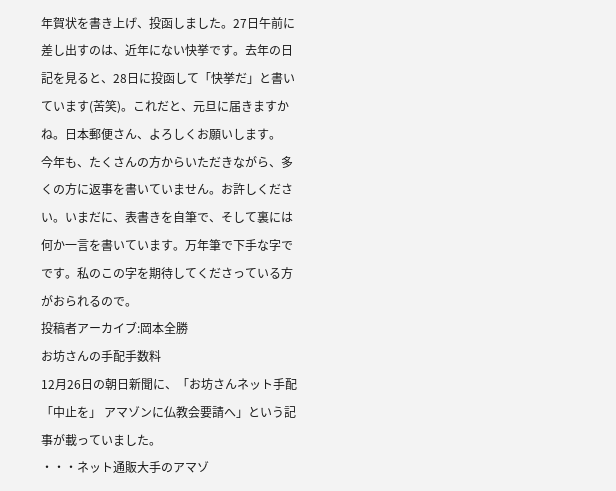年賀状を書き上げ、投函しました。27日午前に差し出すのは、近年にない快挙です。去年の日記を見ると、28日に投函して「快挙だ」と書いています(苦笑)。これだと、元旦に届きますかね。日本郵便さん、よろしくお願いします。
今年も、たくさんの方からいただきながら、多くの方に返事を書いていません。お許しください。いまだに、表書きを自筆で、そして裏には何か一言を書いています。万年筆で下手な字でです。私のこの字を期待してくださっている方がおられるので。
投稿者アーカイブ:岡本全勝
お坊さんの手配手数料
12月26日の朝日新聞に、「お坊さんネット手配「中止を」 アマゾンに仏教会要請へ」という記事が載っていました。
・・・ネット通販大手のアマゾ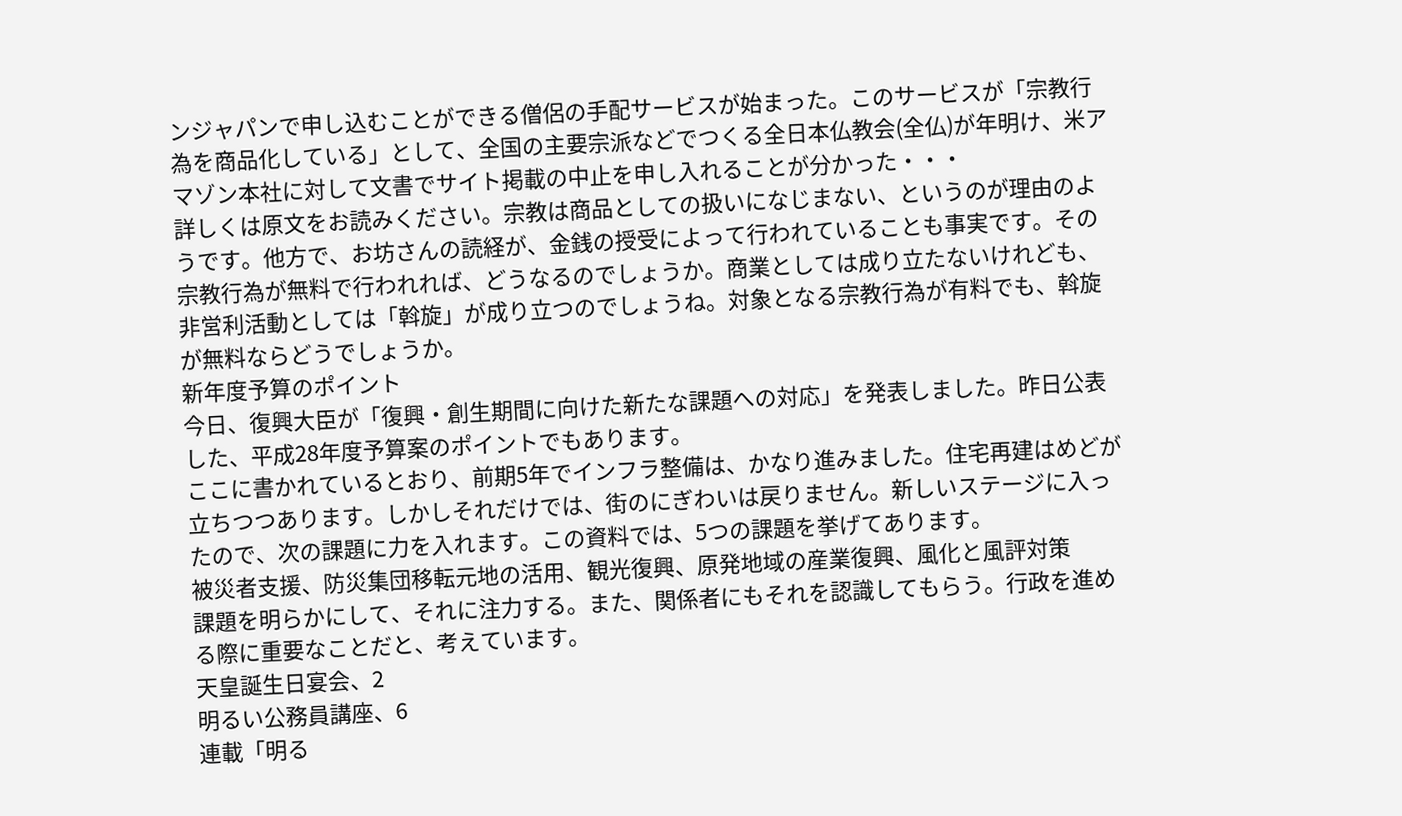ンジャパンで申し込むことができる僧侶の手配サービスが始まった。このサービスが「宗教行為を商品化している」として、全国の主要宗派などでつくる全日本仏教会(全仏)が年明け、米アマゾン本社に対して文書でサイト掲載の中止を申し入れることが分かった・・・
詳しくは原文をお読みください。宗教は商品としての扱いになじまない、というのが理由のようです。他方で、お坊さんの読経が、金銭の授受によって行われていることも事実です。その宗教行為が無料で行われれば、どうなるのでしょうか。商業としては成り立たないけれども、非営利活動としては「斡旋」が成り立つのでしょうね。対象となる宗教行為が有料でも、斡旋が無料ならどうでしょうか。
新年度予算のポイント
今日、復興大臣が「復興・創生期間に向けた新たな課題への対応」を発表しました。昨日公表した、平成28年度予算案のポイントでもあります。
ここに書かれているとおり、前期5年でインフラ整備は、かなり進みました。住宅再建はめどが立ちつつあります。しかしそれだけでは、街のにぎわいは戻りません。新しいステージに入ったので、次の課題に力を入れます。この資料では、5つの課題を挙げてあります。
被災者支援、防災集団移転元地の活用、観光復興、原発地域の産業復興、風化と風評対策
課題を明らかにして、それに注力する。また、関係者にもそれを認識してもらう。行政を進める際に重要なことだと、考えています。
天皇誕生日宴会、2
明るい公務員講座、6
連載「明る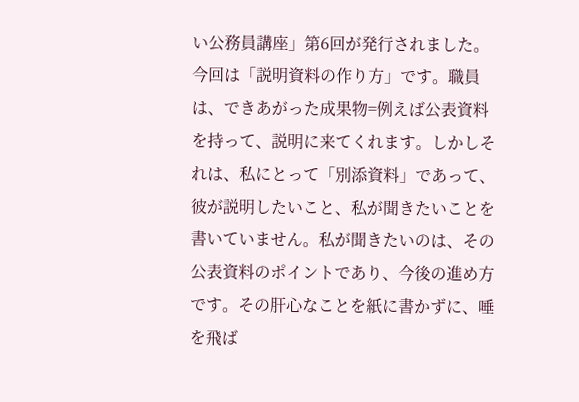い公務員講座」第6回が発行されました。今回は「説明資料の作り方」です。職員は、できあがった成果物=例えば公表資料を持って、説明に来てくれます。しかしそれは、私にとって「別添資料」であって、彼が説明したいこと、私が聞きたいことを書いていません。私が聞きたいのは、その公表資料のポイントであり、今後の進め方です。その肝心なことを紙に書かずに、唾を飛ば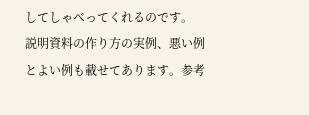してしゃべってくれるのです。 説明資料の作り方の実例、悪い例とよい例も載せてあります。参考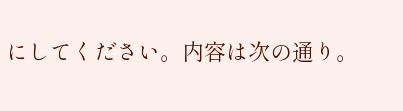にしてください。内容は次の通り。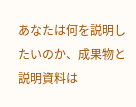あなたは何を説明したいのか、成果物と説明資料は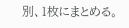別、1枚にまとめる。